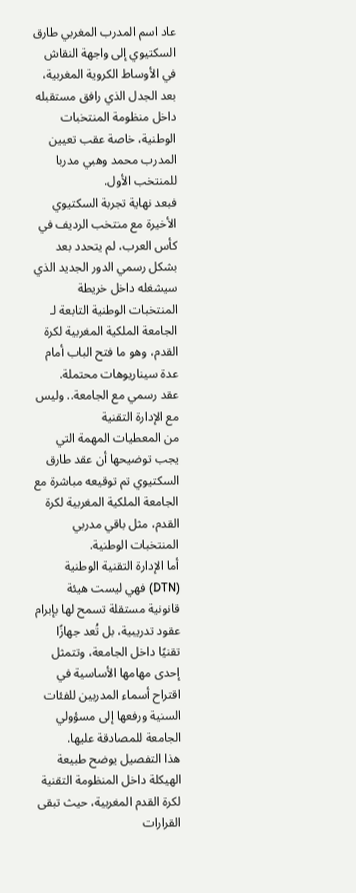عاد اسم المدرب المغربي طارق السكتيوي إلى واجهة النقاش في الأوساط الكروية المغربية، بعد الجدل الذي رافق مستقبله داخل منظومة المنتخبات الوطنية، خاصة عقب تعيين المدرب محمد وهبي مدربا للمنتخب الأول.
فبعد نهاية تجربة السكتيوي الأخيرة مع منتخب الرديف في كأس العرب، لم يتحدد بعد بشكل رسمي الدور الجديد الذي سيشغله داخل خريطة المنتخبات الوطنية التابعة لـ الجامعة الملكية المغربية لكرة القدم، وهو ما فتح الباب أمام عدة سيناريوهات محتملة.
عقد رسمي مع الجامعة.. وليس مع الإدارة التقنية
من المعطيات المهمة التي يجب توضيحها أن عقد طارق السكتيوي تم توقيعه مباشرة مع الجامعة الملكية المغربية لكرة القدم، مثل باقي مدربي المنتخبات الوطنية.
أما الإدارة التقنية الوطنية (DTN) فهي ليست هيئة قانونية مستقلة تسمح لها بإبرام عقود تدريبية، بل تُعد جهازًا تقنيًا داخل الجامعة، وتتمثل إحدى مهامها الأساسية في اقتراح أسماء المدربين للفئات السنية ورفعها إلى مسؤولي الجامعة للمصادقة عليها.
هذا التفصيل يوضح طبيعة الهيكلة داخل المنظومة التقنية لكرة القدم المغربية، حيث تبقى القرارات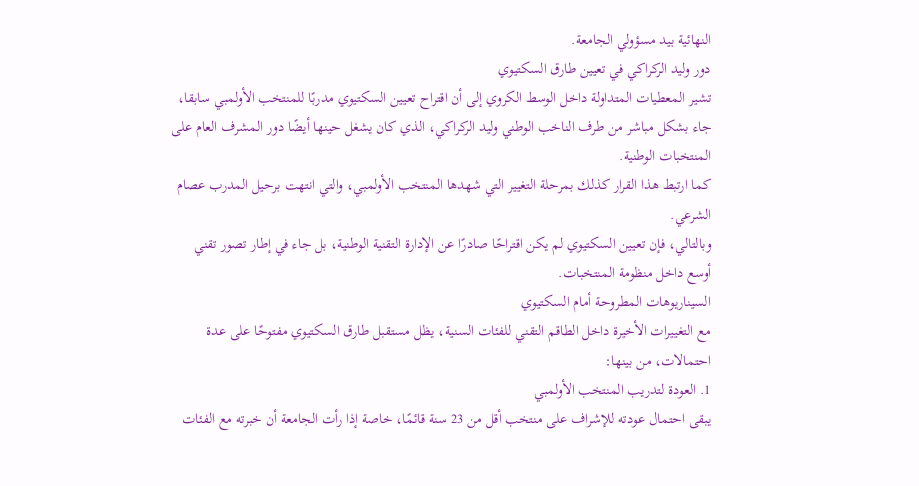النهائية بيد مسؤولي الجامعة.
دور وليد الركراكي في تعيين طارق السكتيوي
تشير المعطيات المتداولة داخل الوسط الكروي إلى أن اقتراح تعيين السكتيوي مدربًا للمنتخب الأولمبي سابقا، جاء بشكل مباشر من طرف الناخب الوطني وليد الركراكي، الذي كان يشغل حينها أيضًا دور المشرف العام على المنتخبات الوطنية.
كما ارتبط هذا القرار كذلك بمرحلة التغيير التي شهدها المنتخب الأولمبي، والتي انتهت برحيل المدرب عصام الشرعي.
وبالتالي، فإن تعيين السكتيوي لم يكن اقتراحًا صادرًا عن الإدارة التقنية الوطنية، بل جاء في إطار تصور تقني أوسع داخل منظومة المنتخبات.
السيناريوهات المطروحة أمام السكتيوي
مع التغييرات الأخيرة داخل الطاقم التقني للفئات السنية، يظل مستقبل طارق السكتيوي مفتوحًا على عدة احتمالات، من بينها:
1. العودة لتدريب المنتخب الأولمبي
يبقى احتمال عودته للإشراف على منتخب أقل من 23 سنة قائمًا، خاصة إذا رأت الجامعة أن خبرته مع الفئات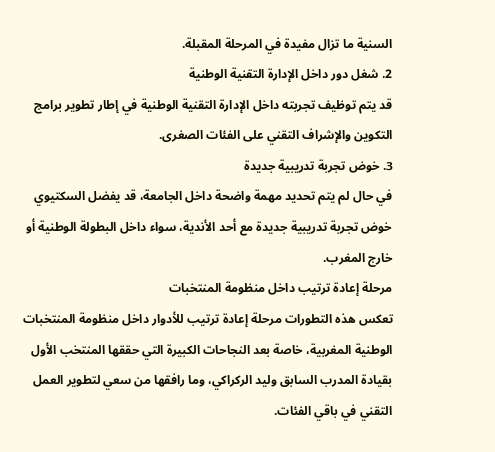السنية ما تزال مفيدة في المرحلة المقبلة.
2. شغل دور داخل الإدارة التقنية الوطنية
قد يتم توظيف تجربته داخل الإدارة التقنية الوطنية في إطار تطوير برامج التكوين والإشراف التقني على الفئات الصغرى.
3. خوض تجربة تدريبية جديدة
في حال لم يتم تحديد مهمة واضحة داخل الجامعة، قد يفضل السكتيوي خوض تجربة تدريبية جديدة مع أحد الأندية، سواء داخل البطولة الوطنية أو خارج المغرب.
مرحلة إعادة ترتيب داخل منظومة المنتخبات
تعكس هذه التطورات مرحلة إعادة ترتيب للأدوار داخل منظومة المنتخبات الوطنية المغربية، خاصة بعد النجاحات الكبيرة التي حققها المنتخب الأول بقيادة المدرب السابق وليد الركراكي، وما رافقها من سعي لتطوير العمل التقني في باقي الفئات.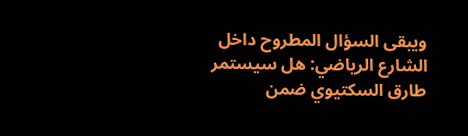ويبقى السؤال المطروح داخل الشارع الرياضي: هل سيستمر طارق السكتيوي ضمن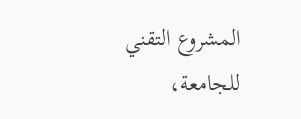المشروع التقني للجامعة،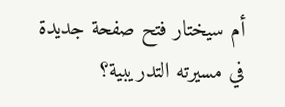أم سيختار فتح صفحة جديدة في مسيرته التدريبية؟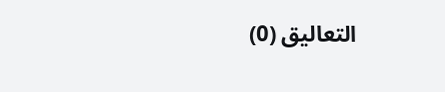التعاليق (0)